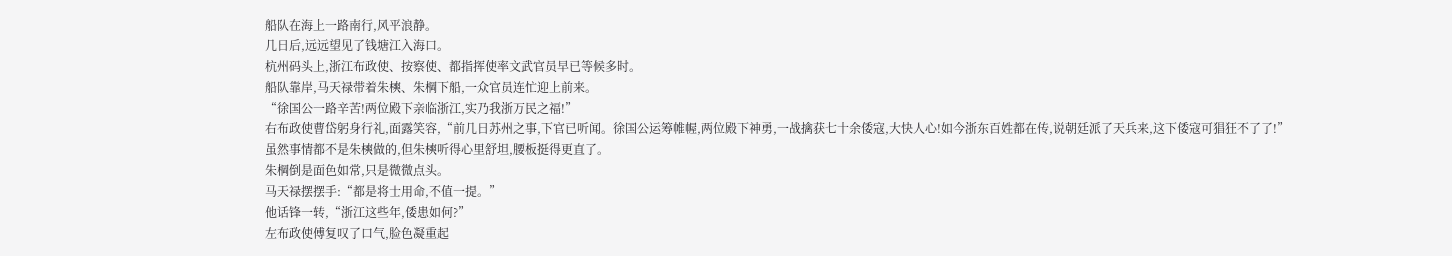船队在海上一路南行,风平浪静。
几日后,远远望见了钱塘江入海口。
杭州码头上,浙江布政使、按察使、都指挥使率文武官员早已等候多时。
船队靠岸,马天禄带着朱樉、朱棡下船,一众官员连忙迎上前来。
“徐国公一路辛苦!两位殿下亲临浙江,实乃我浙万民之福!”
右布政使曹岱躬身行礼,面露笑容,“前几日苏州之事,下官已听闻。徐国公运筹帷幄,两位殿下神勇,一战擒获七十余倭寇,大快人心!如今浙东百姓都在传,说朝廷派了天兵来,这下倭寇可猖狂不了了!”
虽然事情都不是朱樉做的,但朱樉听得心里舒坦,腰板挺得更直了。
朱棡倒是面色如常,只是微微点头。
马天禄摆摆手:“都是将士用命,不值一提。”
他话锋一转,“浙江这些年,倭患如何?”
左布政使傅复叹了口气,脸色凝重起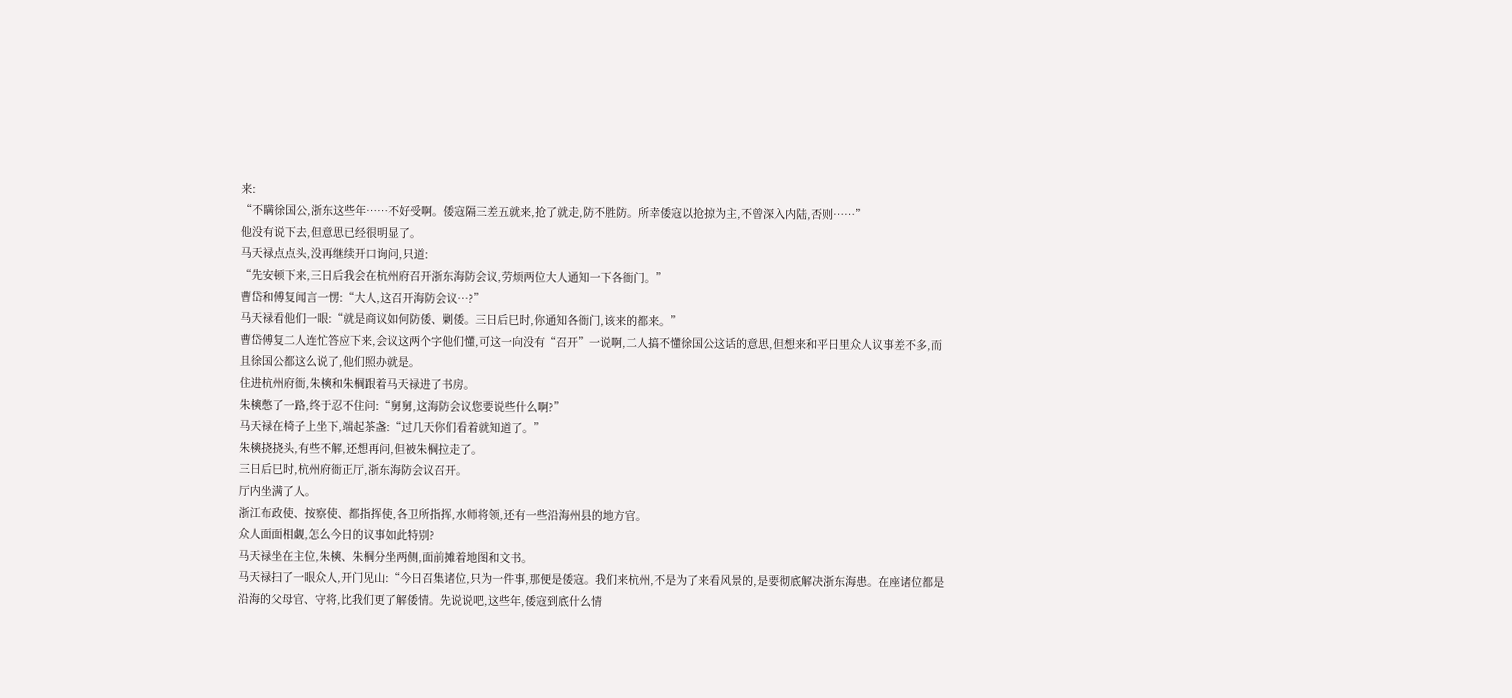来:
“不瞒徐国公,浙东这些年……不好受啊。倭寇隔三差五就来,抢了就走,防不胜防。所幸倭寇以抢掠为主,不曾深入内陆,否则……”
他没有说下去,但意思已经很明显了。
马天禄点点头,没再继续开口询问,只道:
“先安顿下来,三日后我会在杭州府召开浙东海防会议,劳烦两位大人通知一下各衙门。”
曹岱和傅复闻言一愣:“大人,这召开海防会议…?”
马天禄看他们一眼:“就是商议如何防倭、剿倭。三日后巳时,你通知各衙门,该来的都来。”
曹岱傅复二人连忙答应下来,会议这两个字他们懂,可这一向没有“召开”一说啊,二人搞不懂徐国公这话的意思,但想来和平日里众人议事差不多,而且徐国公都这么说了,他们照办就是。
住进杭州府衙,朱樉和朱棡跟着马天禄进了书房。
朱樉憋了一路,终于忍不住问:“舅舅,这海防会议您要说些什么啊?”
马天禄在椅子上坐下,端起茶盏:“过几天你们看着就知道了。”
朱樉挠挠头,有些不解,还想再问,但被朱棡拉走了。
三日后巳时,杭州府衙正厅,浙东海防会议召开。
厅内坐满了人。
浙江布政使、按察使、都指挥使,各卫所指挥,水师将领,还有一些沿海州县的地方官。
众人面面相觑,怎么今日的议事如此特别?
马天禄坐在主位,朱樉、朱棡分坐两侧,面前摊着地图和文书。
马天禄扫了一眼众人,开门见山:“今日召集诸位,只为一件事,那便是倭寇。我们来杭州,不是为了来看风景的,是要彻底解决浙东海患。在座诸位都是沿海的父母官、守将,比我们更了解倭情。先说说吧,这些年,倭寇到底什么情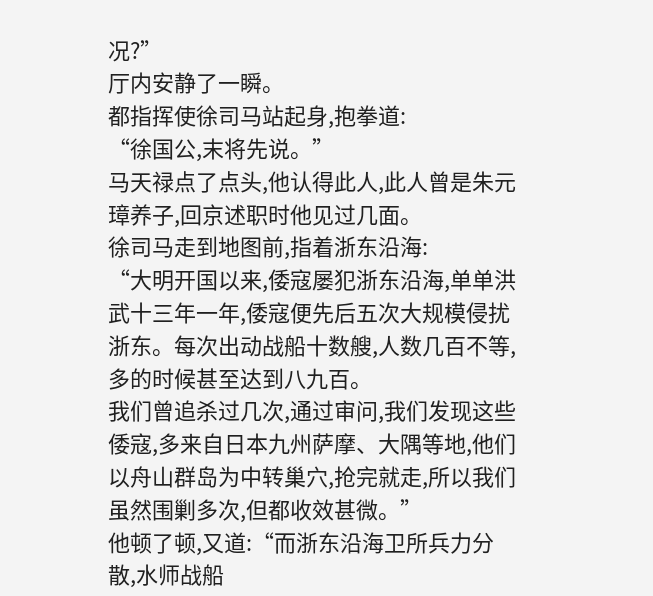况?”
厅内安静了一瞬。
都指挥使徐司马站起身,抱拳道:
“徐国公,末将先说。”
马天禄点了点头,他认得此人,此人曾是朱元璋养子,回京述职时他见过几面。
徐司马走到地图前,指着浙东沿海:
“大明开国以来,倭寇屡犯浙东沿海,单单洪武十三年一年,倭寇便先后五次大规模侵扰浙东。每次出动战船十数艘,人数几百不等,多的时候甚至达到八九百。
我们曾追杀过几次,通过审问,我们发现这些倭寇,多来自日本九州萨摩、大隅等地,他们以舟山群岛为中转巢穴,抢完就走,所以我们虽然围剿多次,但都收效甚微。”
他顿了顿,又道:“而浙东沿海卫所兵力分散,水师战船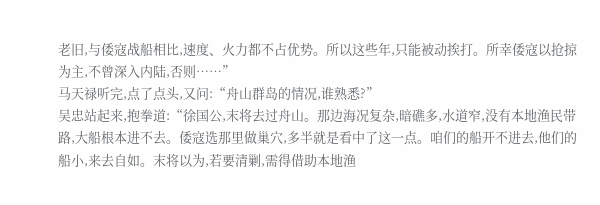老旧,与倭寇战船相比,速度、火力都不占优势。所以这些年,只能被动挨打。所幸倭寇以抢掠为主,不曾深入内陆,否则……”
马天禄听完,点了点头,又问:“舟山群岛的情况,谁熟悉?”
吴忠站起来,抱拳道:“徐国公,末将去过舟山。那边海况复杂,暗礁多,水道窄,没有本地渔民带路,大船根本进不去。倭寇选那里做巢穴,多半就是看中了这一点。咱们的船开不进去,他们的船小,来去自如。末将以为,若要清剿,需得借助本地渔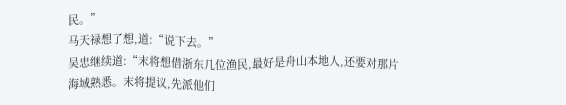民。”
马天禄想了想,道:“说下去。”
吴忠继续道:“末将想借浙东几位渔民,最好是舟山本地人,还要对那片海域熟悉。末将提议,先派他们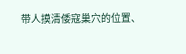带人摸清倭寇巢穴的位置、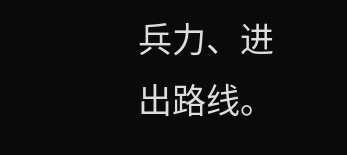兵力、进出路线。